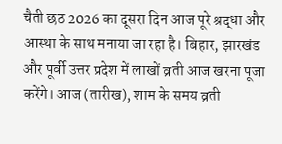चैती छठ 2026 का दूसरा दिन आज पूरे श्रद्धा और आस्था के साथ मनाया जा रहा है। बिहार, झारखंड और पूर्वी उत्तर प्रदेश में लाखों व्रती आज खरना पूजा करेंगे। आज (तारीख), शाम के समय व्रती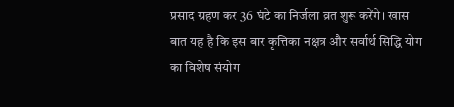प्रसाद ग्रहण कर 36 घंटे का निर्जला व्रत शुरू करेंगे। खास बात यह है कि इस बार कृत्तिका नक्षत्र और सर्वार्थ सिद्धि योग का विशेष संयोग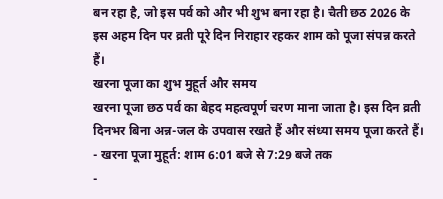बन रहा है, जो इस पर्व को और भी शुभ बना रहा है। चैती छठ 2026 के इस अहम दिन पर व्रती पूरे दिन निराहार रहकर शाम को पूजा संपन्न करते हैं।
खरना पूजा का शुभ मुहूर्त और समय
खरना पूजा छठ पर्व का बेहद महत्वपूर्ण चरण माना जाता है। इस दिन व्रती दिनभर बिना अन्न-जल के उपवास रखते हैं और संध्या समय पूजा करते हैं।
- खरना पूजा मुहूर्त: शाम 6:01 बजे से 7:29 बजे तक
-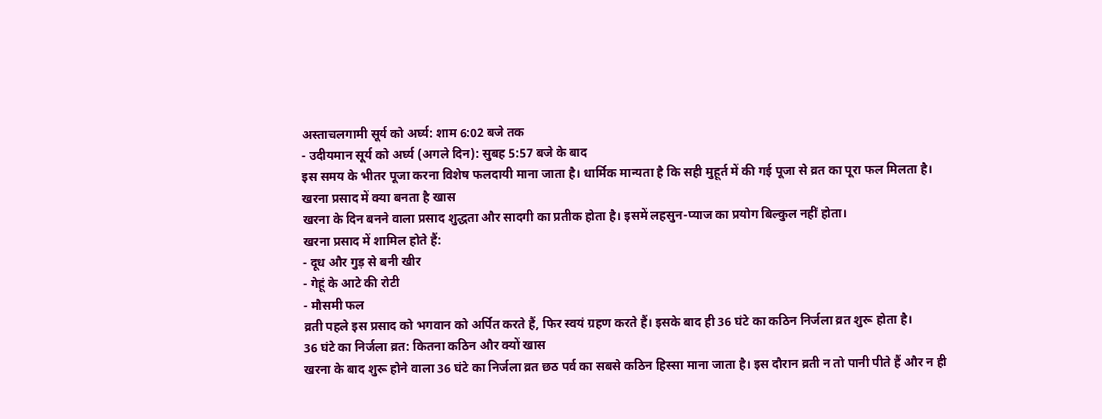अस्ताचलगामी सूर्य को अर्घ्य: शाम 6:02 बजे तक
- उदीयमान सूर्य को अर्घ्य (अगले दिन): सुबह 5:57 बजे के बाद
इस समय के भीतर पूजा करना विशेष फलदायी माना जाता है। धार्मिक मान्यता है कि सही मुहूर्त में की गई पूजा से व्रत का पूरा फल मिलता है।
खरना प्रसाद में क्या बनता है खास
खरना के दिन बनने वाला प्रसाद शुद्धता और सादगी का प्रतीक होता है। इसमें लहसुन-प्याज का प्रयोग बिल्कुल नहीं होता।
खरना प्रसाद में शामिल होते हैं:
- दूध और गुड़ से बनी खीर
- गेहूं के आटे की रोटी
- मौसमी फल
व्रती पहले इस प्रसाद को भगवान को अर्पित करते हैं, फिर स्वयं ग्रहण करते हैं। इसके बाद ही 36 घंटे का कठिन निर्जला व्रत शुरू होता है।
36 घंटे का निर्जला व्रत: कितना कठिन और क्यों खास
खरना के बाद शुरू होने वाला 36 घंटे का निर्जला व्रत छठ पर्व का सबसे कठिन हिस्सा माना जाता है। इस दौरान व्रती न तो पानी पीते हैं और न ही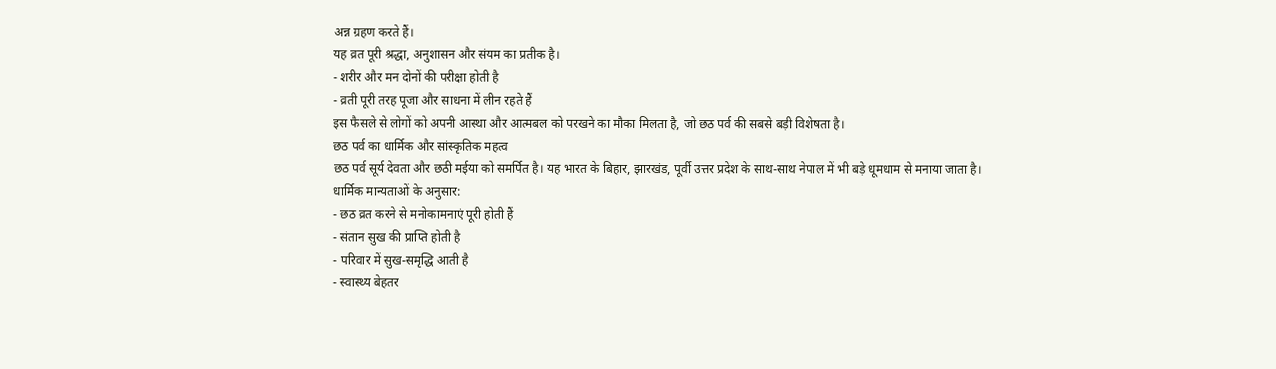अन्न ग्रहण करते हैं।
यह व्रत पूरी श्रद्धा, अनुशासन और संयम का प्रतीक है।
- शरीर और मन दोनों की परीक्षा होती है
- व्रती पूरी तरह पूजा और साधना में लीन रहते हैं
इस फैसले से लोगों को अपनी आस्था और आत्मबल को परखने का मौका मिलता है, जो छठ पर्व की सबसे बड़ी विशेषता है।
छठ पर्व का धार्मिक और सांस्कृतिक महत्व
छठ पर्व सूर्य देवता और छठी मईया को समर्पित है। यह भारत के बिहार, झारखंड, पूर्वी उत्तर प्रदेश के साथ-साथ नेपाल में भी बड़े धूमधाम से मनाया जाता है।
धार्मिक मान्यताओं के अनुसार:
- छठ व्रत करने से मनोकामनाएं पूरी होती हैं
- संतान सुख की प्राप्ति होती है
- परिवार में सुख-समृद्धि आती है
- स्वास्थ्य बेहतर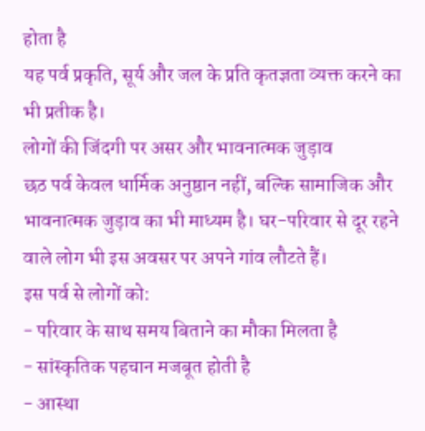होता है
यह पर्व प्रकृति, सूर्य और जल के प्रति कृतज्ञता व्यक्त करने का भी प्रतीक है।
लोगों की जिंदगी पर असर और भावनात्मक जुड़ाव
छठ पर्व केवल धार्मिक अनुष्ठान नहीं, बल्कि सामाजिक और भावनात्मक जुड़ाव का भी माध्यम है। घर-परिवार से दूर रहने वाले लोग भी इस अवसर पर अपने गांव लौटते हैं।
इस पर्व से लोगों को:
- परिवार के साथ समय बिताने का मौका मिलता है
- सांस्कृतिक पहचान मजबूत होती है
- आस्था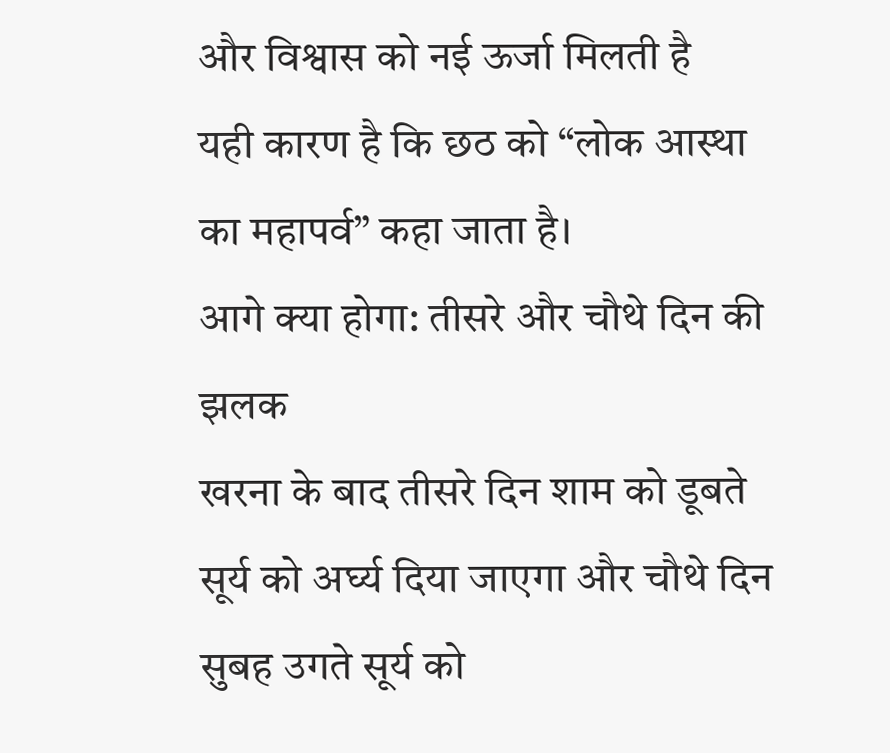और विश्वास को नई ऊर्जा मिलती है
यही कारण है कि छठ को “लोक आस्था का महापर्व” कहा जाता है।
आगे क्या होगा: तीसरे और चौथे दिन की झलक
खरना के बाद तीसरे दिन शाम को डूबते सूर्य को अर्घ्य दिया जाएगा और चौथे दिन सुबह उगते सूर्य को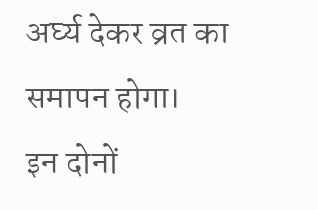अर्घ्य देकर व्रत का समापन होगा।
इन दोनों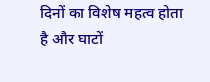दिनों का विशेष महत्व होता है और घाटों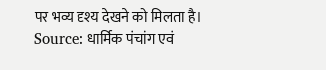पर भव्य दृश्य देखने को मिलता है।
Source: धार्मिक पंचांग एवं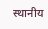स्थानीय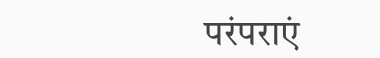परंपराएं